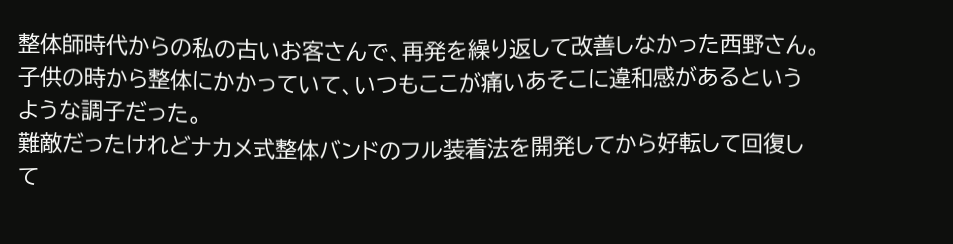整体師時代からの私の古いお客さんで、再発を繰り返して改善しなかった西野さん。
子供の時から整体にかかっていて、いつもここが痛いあそこに違和感があるというような調子だった。
難敵だったけれどナカメ式整体バンドのフル装着法を開発してから好転して回復して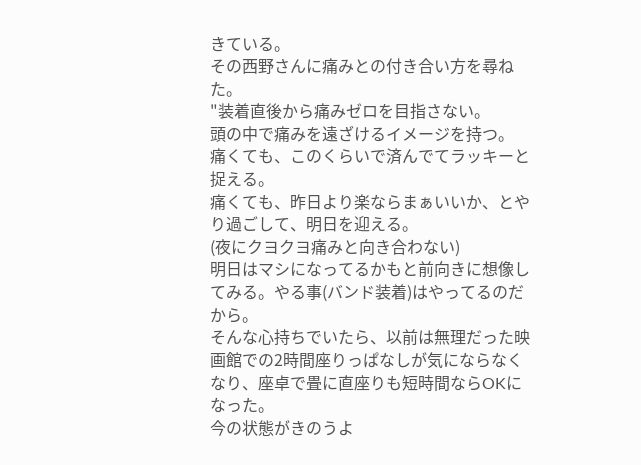きている。
その西野さんに痛みとの付き合い方を尋ねた。
"装着直後から痛みゼロを目指さない。
頭の中で痛みを遠ざけるイメージを持つ。
痛くても、このくらいで済んでてラッキーと捉える。
痛くても、昨日より楽ならまぁいいか、とやり過ごして、明日を迎える。
(夜にクヨクヨ痛みと向き合わない)
明日はマシになってるかもと前向きに想像してみる。やる事(バンド装着)はやってるのだから。
そんな心持ちでいたら、以前は無理だった映画館での2時間座りっぱなしが気にならなくなり、座卓で畳に直座りも短時間ならOKになった。
今の状態がきのうよ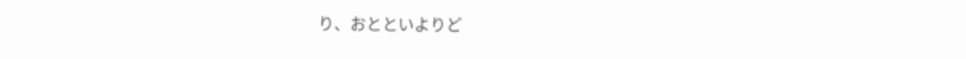り、おとといよりど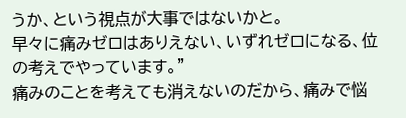うか、という視点が大事ではないかと。
早々に痛みゼロはありえない、いずれゼロになる、位の考えでやっています。"
痛みのことを考えても消えないのだから、痛みで悩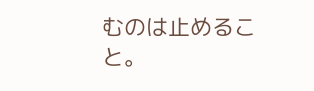むのは止めること。